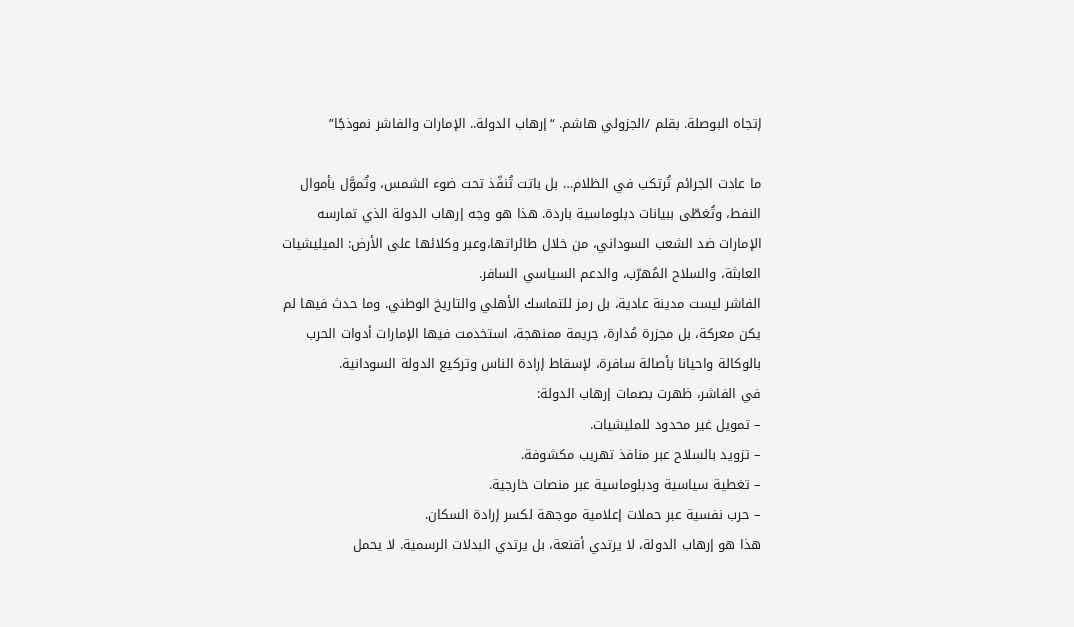إتجاه البوصلة. بقلم /الجزولي هاشم. “إرهاب الدولة.. الإمارات والفاشر نموذجًا”

ما عادت الجرائم تُرتكب في الظلام… بل باتت تُنفّذ تحت ضوء الشمس، وتُموَّل بأموال النفط، وتُغطّى ببيانات دبلوماسية باردة. هذا هو وجه إرهاب الدولة الذي تمارسه الإمارات ضد الشعب السوداني، من خلال طائراتها،وعبر وكلائها على الأرض: الميليشيات العابثة، والسلاح المُهرّب، والدعم السياسي السافر.
الفاشر ليست مدينة عادية، بل رمز للتماسك الأهلي والتاريخ الوطني. وما حدث فيها لم يكن معركة، بل مجزرة مُدارة، جريمة ممنهجة، استخدمت فيها الإمارات أدوات الحرب بالوكالة واحيانا بأصالة سافرة، لإسقاط إرادة الناس وتركيع الدولة السودانية.
في الفاشر، ظهرت بصمات إرهاب الدولة:
– تمويل غير محدود للمليشيات.
– تزويد بالسلاح عبر منافذ تهريب مكشوفة.
– تغطية سياسية ودبلوماسية عبر منصات خارجية.
– حرب نفسية عبر حملات إعلامية موجهة لكسر إرادة السكان.
هذا هو إرهاب الدولة، لا يرتدي أقنعة، بل يرتدي البدلات الرسمية. لا يحمل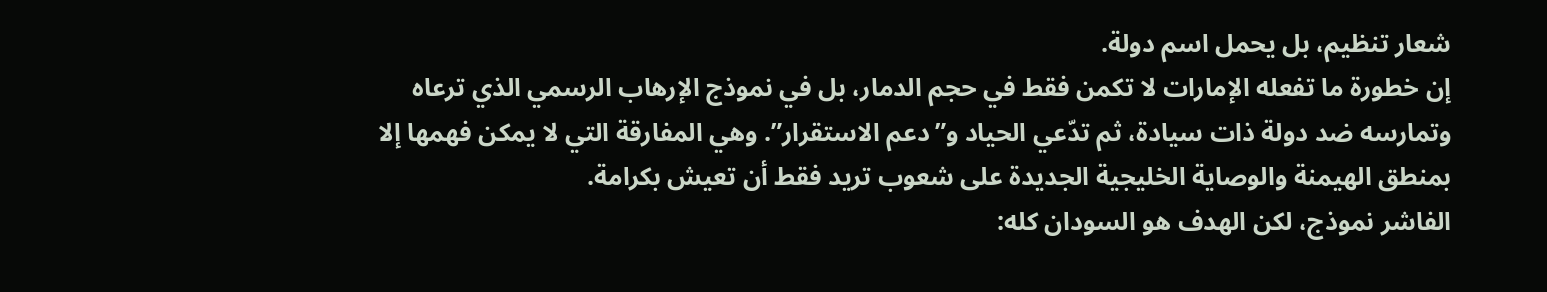شعار تنظيم، بل يحمل اسم دولة.
إن خطورة ما تفعله الإمارات لا تكمن فقط في حجم الدمار، بل في نموذج الإرهاب الرسمي الذي ترعاه وتمارسه ضد دولة ذات سيادة، ثم تدّعي الحياد و”دعم الاستقرار”. وهي المفارقة التي لا يمكن فهمها إلا بمنطق الهيمنة والوصاية الخليجية الجديدة على شعوب تريد فقط أن تعيش بكرامة.
الفاشر نموذج، لكن الهدف هو السودان كله: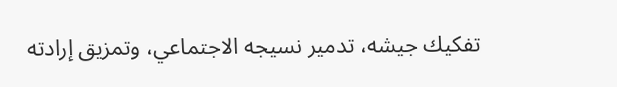تفكيك جيشه، تدمير نسيجه الاجتماعي، وتمزيق إرادته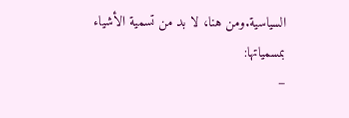السياسية.ومن هنا، لا بد من تسمية الأشياء بمسمياتها:
–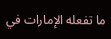ما تفعله الإمارات في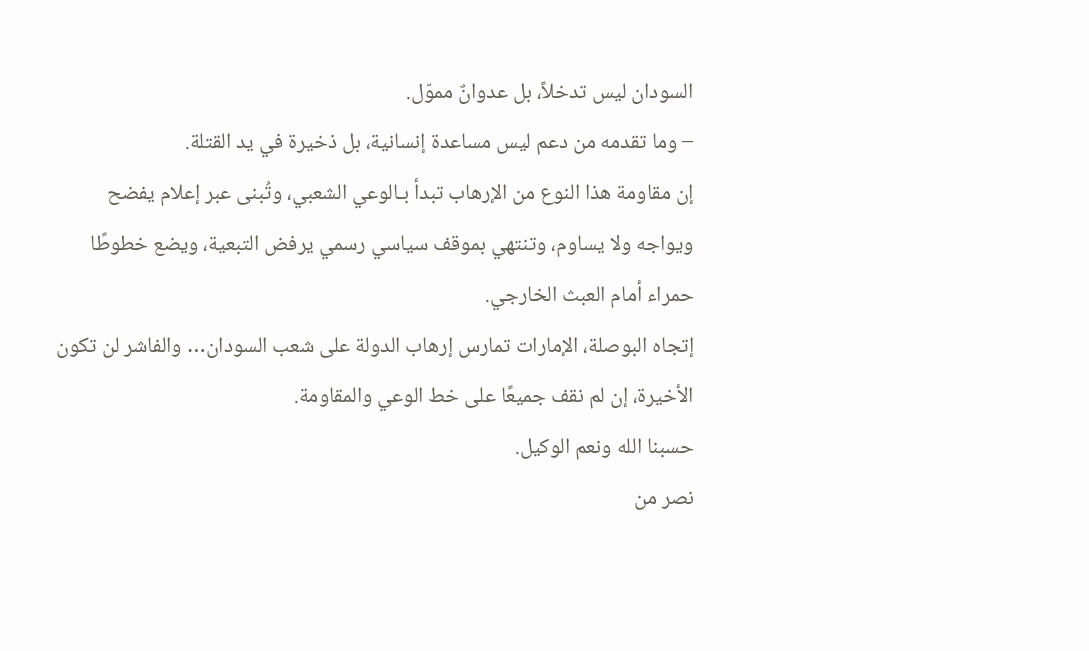السودان ليس تدخلاً، بل عدوانٌ مموّل.
– وما تقدمه من دعم ليس مساعدة إنسانية، بل ذخيرة في يد القتلة.
إن مقاومة هذا النوع من الإرهاب تبدأ بـالوعي الشعبي، وتُبنى عبر إعلام يفضح ويواجه ولا يساوم، وتنتهي بموقف سياسي رسمي يرفض التبعية، ويضع خطوطًا حمراء أمام العبث الخارجي.
إتجاه البوصلة، الإمارات تمارس إرهاب الدولة على شعب السودان… والفاشر لن تكون الأخيرة، إن لم نقف جميعًا على خط الوعي والمقاومة.
حسبنا الله ونعم الوكيل.
نصر من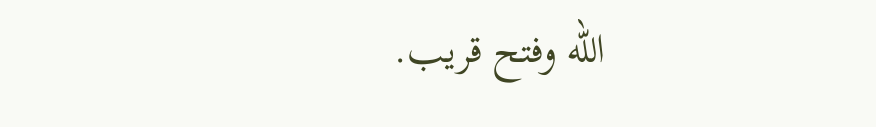الله وفتح قريب.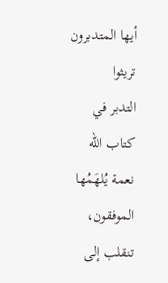أيها المتدبرون تريثوا
التدبر في كتاب الله نعمة يُلهَمُها الموفقون، تنقلب إلى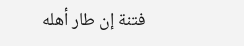فتنة إن طار أهله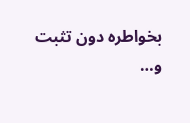بخواطره دون تثبت و…